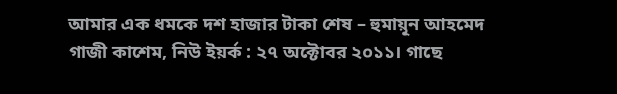আমার এক ধমকে দশ হাজার টাকা শেষ – হুমায়ূন আহমেদ
গাজী কাশেম, নিউ ইয়র্ক : ২৭ অক্টোবর ২০১১। গাছে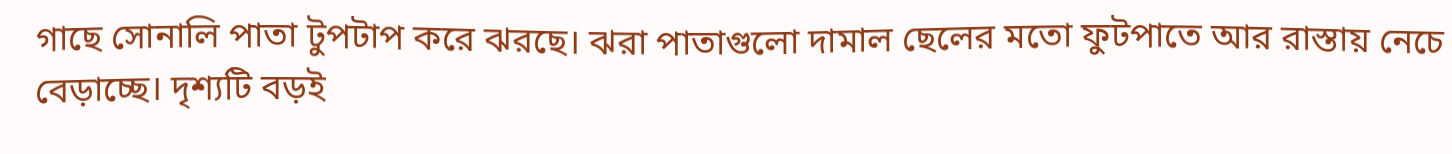গাছে সোনালি পাতা টুপটাপ করে ঝরছে। ঝরা পাতাগুলো দামাল ছেলের মতো ফুটপাতে আর রাস্তায় নেচে বেড়াচ্ছে। দৃশ্যটি বড়ই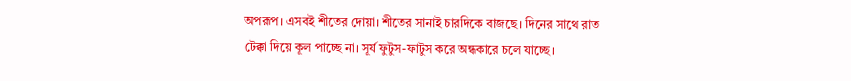অপরূপ। এসবই শীতের দোয়া। শীতের সানাই চারদিকে বাজছে। দিনের সাথে রাত টেক্কা দিয়ে কূল পাচ্ছে না। সূর্য ফুটুস-ফাটুস করে অন্ধকারে চলে যাচ্ছে।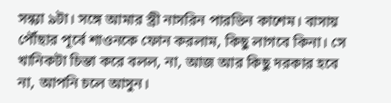সন্ধ্যা ৯টা। সঙ্গে আমার স্ত্রী নাসরিন পারভিন কাশেম। বাসায় পৌঁছার পূর্বে শাওনকে ফোন করলাম, কিছু লাগবে কিনা। সে খানিকটা চিন্তা করে বলল, না, আজ আর কিছু দরকার হবে না, আপনি চলে আসুন।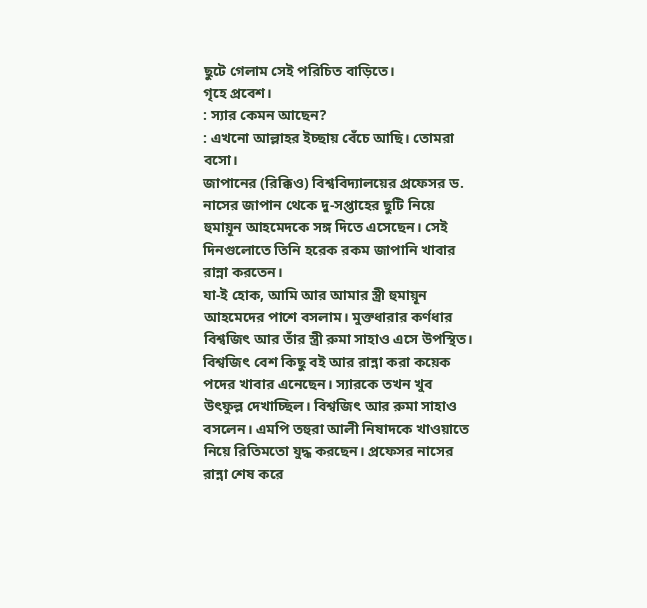ছুটে গেলাম সেই পরিচিত বাড়িতে।
গৃহে প্রবেশ।
: স্যার কেমন আছেন?
: এখনো আল্লাহর ইচ্ছায় বেঁচে আছি। তোমরা বসো।
জাপানের (রিক্কিও) বিশ্ববিদ্যালয়ের প্রফেসর ড. নাসের জাপান থেকে দু-সপ্তাহের ছুটি নিয়ে হুমায়ূন আহমেদকে সঙ্গ দিতে এসেছেন। সেই দিনগুলোতে তিনি হরেক রকম জাপানি খাবার রান্না করতেন।
যা-ই হোক, আমি আর আমার স্ত্রী হুমায়ূন আহমেদের পাশে বসলাম। মুক্তধারার কর্ণধার বিশ্বজিৎ আর তাঁর স্ত্রী রুমা সাহাও এসে উপস্থিত। বিশ্বজিৎ বেশ কিছু বই আর রান্না করা কয়েক পদের খাবার এনেছেন। স্যারকে তখন খুব উৎফুল্ল দেখাচ্ছিল। বিশ্বজিৎ আর রুমা সাহাও বসলেন। এমপি তহুরা আলী নিষাদকে খাওয়াতে নিয়ে রিতিমতো যুদ্ধ করছেন। প্রফেসর নাসের রান্না শেষ করে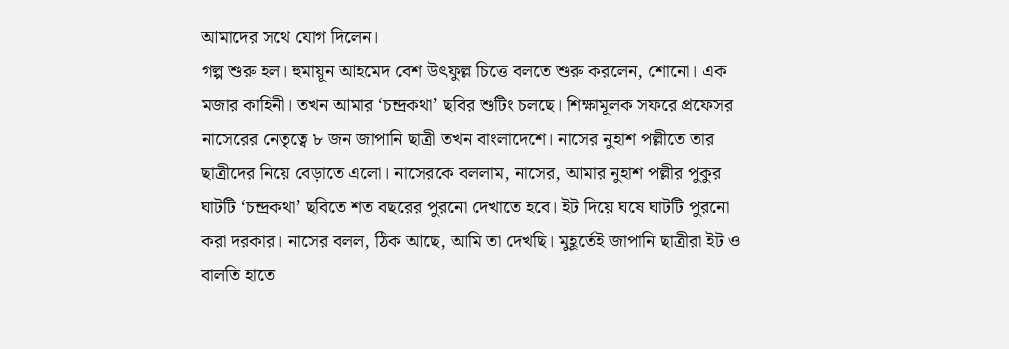আমাদের সথে যোগ দিলেন।
গল্প শুরু হল। হুমায়ূন আহমেদ বেশ উৎফুল্ল চিত্তে বলতে শুরু করলেন, শোনো। এক মজার কাহিনী। তখন আমার ‘চন্দ্রকথা’ ছবির শুটিং চলছে। শিক্ষামূলক সফরে প্রফেসর নাসেরের নেতৃত্বে ৮ জন জাপানি ছাত্রী তখন বাংলাদেশে। নাসের নুহাশ পল্লীতে তার ছাত্রীদের নিয়ে বেড়াতে এলো। নাসেরকে বললাম, নাসের, আমার নুহাশ পল্লীর পুকুর ঘাটটি ‘চন্দ্রকথা’ ছবিতে শত বছরের পুরনো দেখাতে হবে। ইট দিয়ে ঘষে ঘাটটি পুরনো করা দরকার। নাসের বলল, ঠিক আছে, আমি তা দেখছি। মুহূর্তেই জাপানি ছাত্রীরা ইট ও বালতি হাতে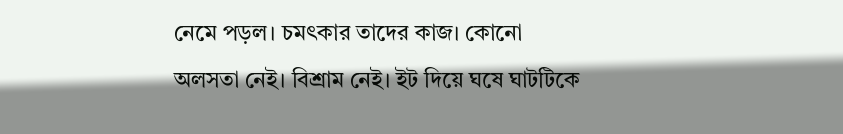নেমে পড়ল। চমৎকার তাদের কাজ। কোনো অলসতা নেই। বিশ্রাম নেই। ইট দিয়ে ঘষে ঘাটটিকে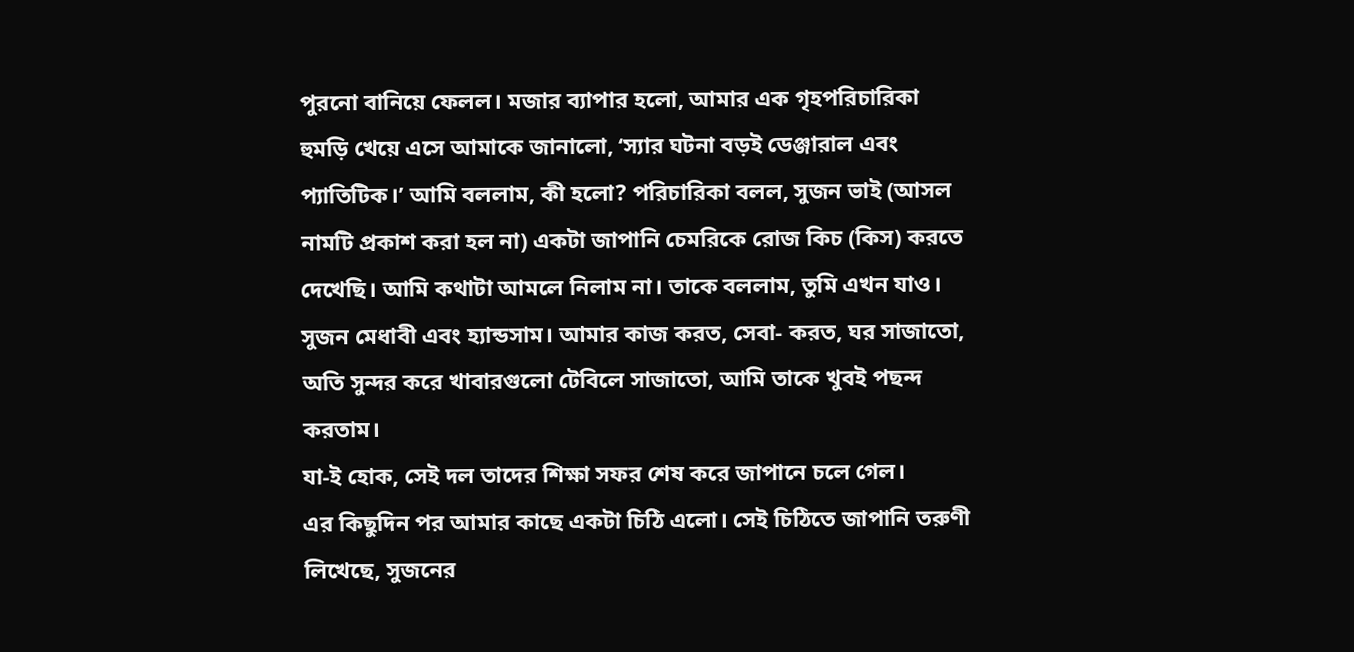পুরনো বানিয়ে ফেলল। মজার ব্যাপার হলো, আমার এক গৃহপরিচারিকা হুমড়ি খেয়ে এসে আমাকে জানালো, ‘স্যার ঘটনা বড়ই ডেঞ্জারাল এবং প্যাতিটিক।’ আমি বললাম, কী হলো? পরিচারিকা বলল, সুজন ভাই (আসল নামটি প্রকাশ করা হল না) একটা জাপানি চেমরিকে রোজ কিচ (কিস) করতে দেখেছি। আমি কথাটা আমলে নিলাম না। তাকে বললাম, তুমি এখন যাও।
সুজন মেধাবী এবং হ্যান্ডসাম। আমার কাজ করত, সেবা- করত, ঘর সাজাতো, অতি সুন্দর করে খাবারগুলো টেবিলে সাজাতো, আমি তাকে খুবই পছন্দ করতাম।
যা-ই হোক, সেই দল তাদের শিক্ষা সফর শেষ করে জাপানে চলে গেল।
এর কিছুদিন পর আমার কাছে একটা চিঠি এলো। সেই চিঠিতে জাপানি তরুণী লিখেছে, সুজনের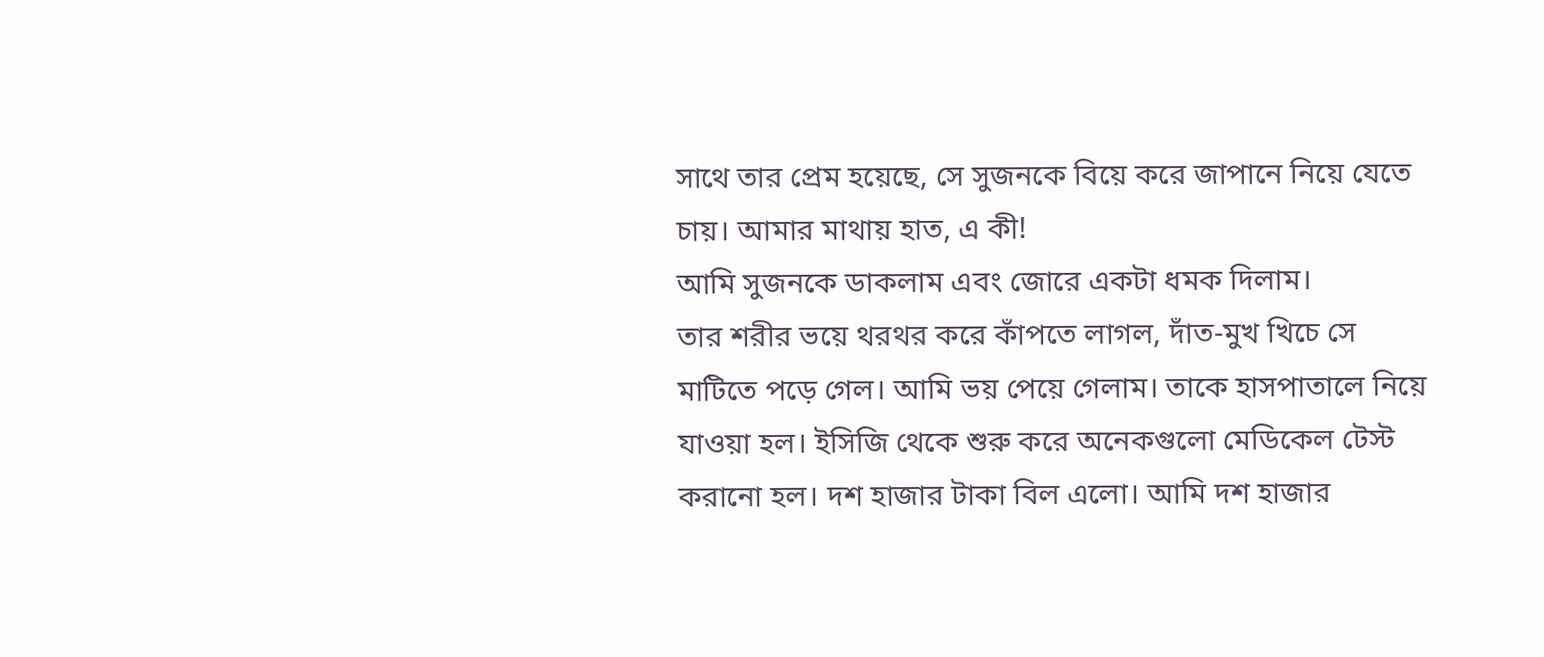সাথে তার প্রেম হয়েছে, সে সুজনকে বিয়ে করে জাপানে নিয়ে যেতে চায়। আমার মাথায় হাত, এ কী!
আমি সুজনকে ডাকলাম এবং জোরে একটা ধমক দিলাম।
তার শরীর ভয়ে থরথর করে কাঁপতে লাগল, দাঁত-মুখ খিচে সে মাটিতে পড়ে গেল। আমি ভয় পেয়ে গেলাম। তাকে হাসপাতালে নিয়ে যাওয়া হল। ইসিজি থেকে শুরু করে অনেকগুলো মেডিকেল টেস্ট করানো হল। দশ হাজার টাকা বিল এলো। আমি দশ হাজার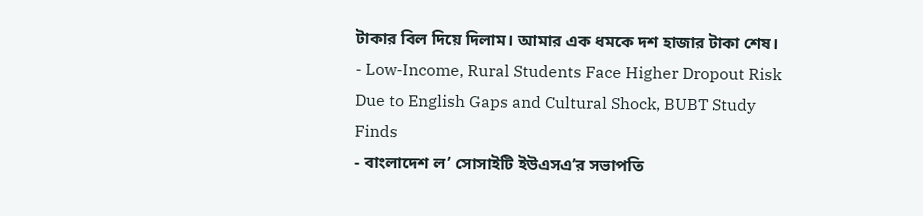টাকার বিল দিয়ে দিলাম। আমার এক ধমকে দশ হাজার টাকা শেষ।
- Low-Income, Rural Students Face Higher Dropout Risk Due to English Gaps and Cultural Shock, BUBT Study Finds
- বাংলাদেশ ল’ সোসাইটি ইউএসএ’র সভাপতি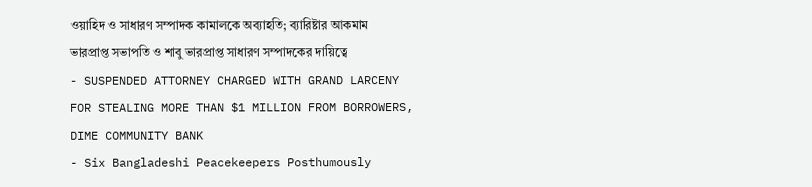ওয়াহিদ ও সাধারণ সম্পাদক কামালকে অব্যাহতি; ব্যারিষ্টার আকমাম ভারপ্রাপ্ত সভাপতি ও শাবু ভারপ্রাপ্ত সাধারণ সম্পাদকের দায়িত্বে
- SUSPENDED ATTORNEY CHARGED WITH GRAND LARCENY FOR STEALING MORE THAN $1 MILLION FROM BORROWERS, DIME COMMUNITY BANK
- Six Bangladeshi Peacekeepers Posthumously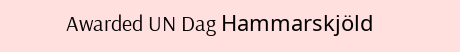Awarded UN Dag Hammarskjöld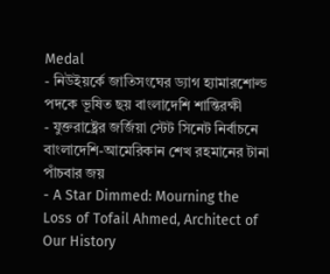Medal
- নিউইয়র্কে জাতিসংঘের ড্যাগ হ্যামারশোল্ড পদকে ভূষিত ছয় বাংলাদেশি শান্তিরক্ষী
- যুক্তরাষ্ট্রের জর্জিয়া স্টেট সিনেট নির্বাচনে বাংলাদেশি-আমেরিকান শেখ রহমানের টানা পাঁচবার জয়
- A Star Dimmed: Mourning the Loss of Tofail Ahmed, Architect of Our History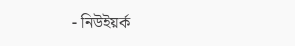- নিউইয়র্ক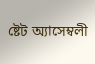ষ্টেট অ্যাসেম্বলী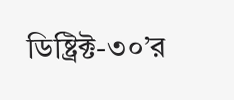ডিষ্ট্রিক্ট-৩০’র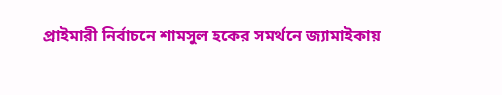প্রাইমারী নির্বাচনে শামসুল হকের সমর্থনে জ্যামাইকায়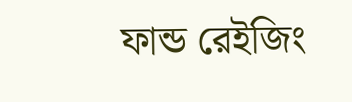ফান্ড রেইজিং